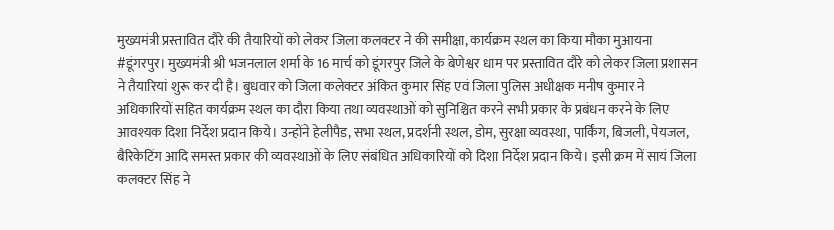मुख्यमंत्री प्रस्तावित दौरे की तैयारियों को लेकर जिला कलक्टर ने की समीक्षा, कार्यक्रम स्थल का किया मौका मुआयना #डूंगरपुर। मुख्यमंत्री श्री भजनलाल शर्मा के 16 मार्च को डूंगरपुर जिले के बेणेश्वर धाम पर प्रस्तावित दौरे को लेकर जिला प्रशासन ने तैयारियां शुरू कर दी है। बुधवार को जिला कलेक्टर अंकित कुमार सिंह एवं जिला पुलिस अधीक्षक मनीष कुमार ने अधिकारियों सहित कार्यक्रम स्थल का दौरा किया तथा व्यवस्थाओं को सुनिश्चित करने सभी प्रकार के प्रबंधन करने के लिए आवश्यक दिशा निर्देश प्रदान किये। उन्होंने हेलीपैड, सभा स्थल, प्रदर्शनी स्थल, डोम, सुरक्षा व्यवस्था, पार्किंग, बिजली, पेयजल, बैरिकेटिंग आदि समस्त प्रकार की व्यवस्थाओं के लिए संबंधित अधिकारियों को दिशा निर्देश प्रदान किये। इसी क्रम में सायं जिला कलक्टर सिंह ने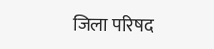जिला परिषद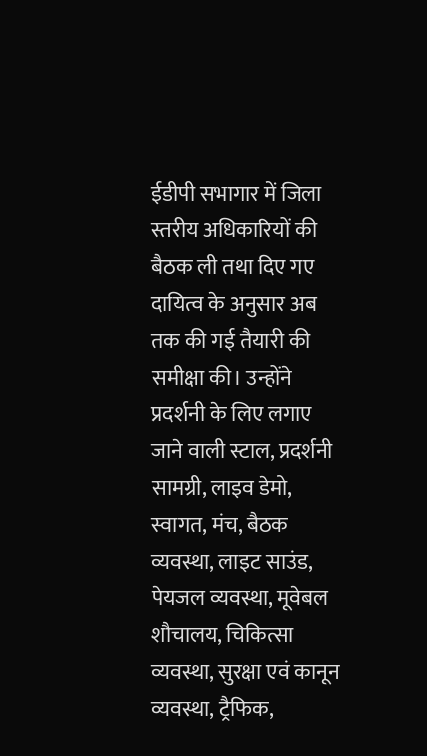ईडीपी सभागार में जिला स्तरीय अधिकारियों की बैठक ली तथा दिए गए दायित्व के अनुसार अब तक की गई तैयारी की समीक्षा की। उन्होंने प्रदर्शनी के लिए लगाए जाने वाली स्टाल, प्रदर्शनी सामग्री, लाइव डेमो, स्वागत, मंच, बैठक व्यवस्था, लाइट साउंड, पेयजल व्यवस्था, मूवेबल शौचालय, चिकित्सा व्यवस्था, सुरक्षा एवं कानून व्यवस्था, ट्रैफिक,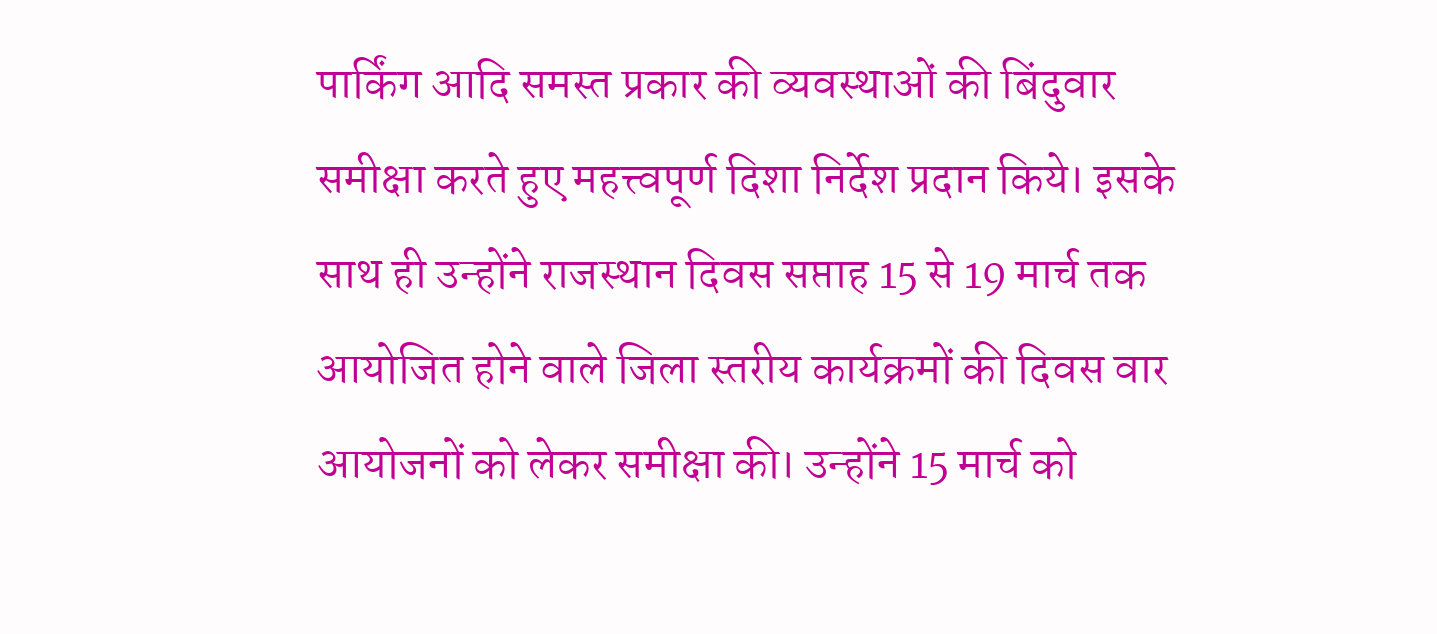पार्किंग आदि समस्त प्रकार की व्यवस्थाओं की बिंदुवार समीक्षा करते हुए महत्त्वपूर्ण दिशा निर्देश प्रदान किये। इसके साथ ही उन्होंने राजस्थान दिवस सप्ताह 15 से 19 मार्च तक आयोजित होने वाले जिला स्तरीय कार्यक्रमों की दिवस वार आयोजनों को लेकर समीक्षा की। उन्होंने 15 मार्च को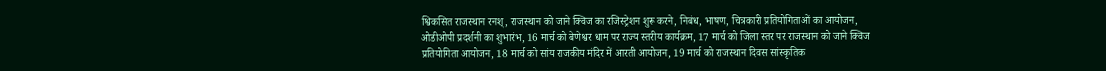श्विकसित राजस्थान रनश्, राजस्थान को जाने क्विज का रजिस्ट्रेशन शुरू करने, निबंध, भाषण, चित्रकारी प्रतियोगिताओं का आयोजन, ओडीओपी प्रदर्शनी का शुभारंभ, 16 मार्च को बेणेश्वर धाम पर राज्य स्तरीय कार्यक्रम, 17 मार्च को जिला स्तर पर राजस्थान को जाने क्विज प्रतियोगिता आयोजन, 18 मार्च को सांय राजकीय मंदिर में आरती आयोजन, 19 मार्च को राजस्थान दिवस सांस्कृतिक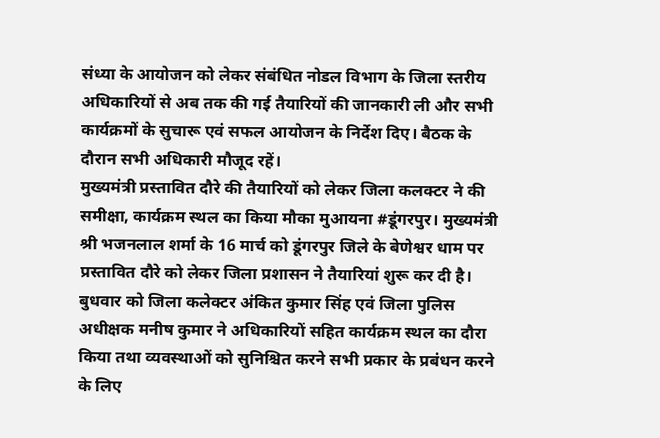संध्या के आयोजन को लेकर संबंधित नोडल विभाग के जिला स्तरीय अधिकारियों से अब तक की गई तैयारियों की जानकारी ली और सभी कार्यक्रमों के सुचारू एवं सफल आयोजन के निर्देश दिए। बैठक के दौरान सभी अधिकारी मौजूद रहें।
मुख्यमंत्री प्रस्तावित दौरे की तैयारियों को लेकर जिला कलक्टर ने की समीक्षा, कार्यक्रम स्थल का किया मौका मुआयना #डूंगरपुर। मुख्यमंत्री श्री भजनलाल शर्मा के 16 मार्च को डूंगरपुर जिले के बेणेश्वर धाम पर प्रस्तावित दौरे को लेकर जिला प्रशासन ने तैयारियां शुरू कर दी है। बुधवार को जिला कलेक्टर अंकित कुमार सिंह एवं जिला पुलिस अधीक्षक मनीष कुमार ने अधिकारियों सहित कार्यक्रम स्थल का दौरा किया तथा व्यवस्थाओं को सुनिश्चित करने सभी प्रकार के प्रबंधन करने के लिए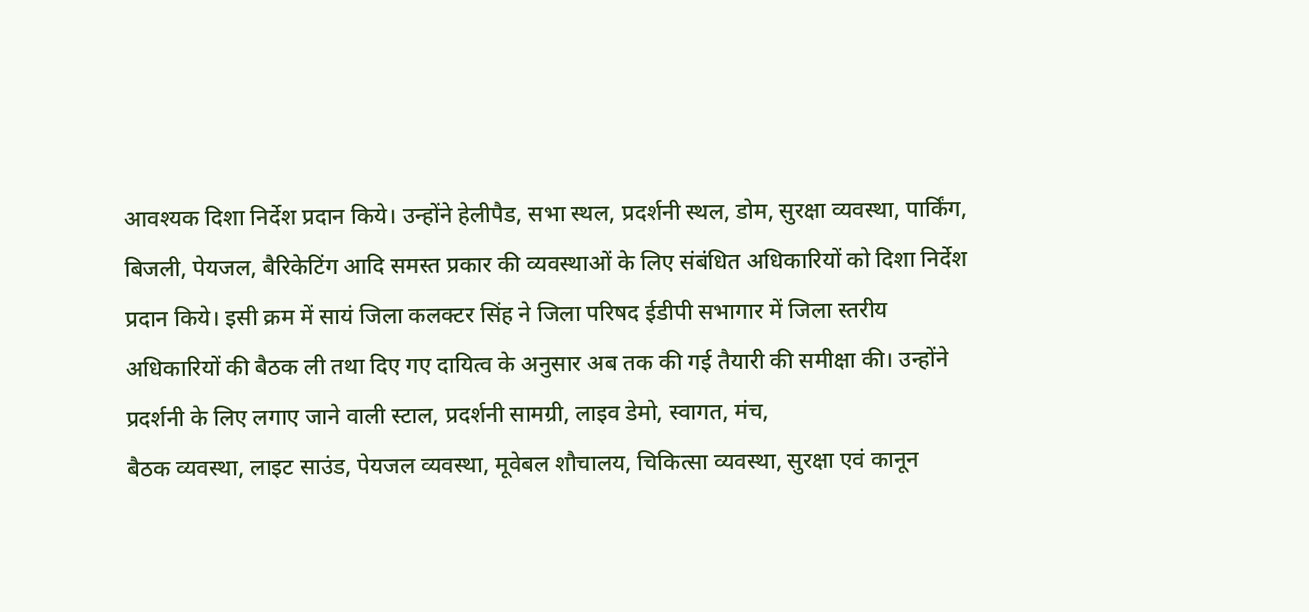आवश्यक दिशा निर्देश प्रदान किये। उन्होंने हेलीपैड, सभा स्थल, प्रदर्शनी स्थल, डोम, सुरक्षा व्यवस्था, पार्किंग, बिजली, पेयजल, बैरिकेटिंग आदि समस्त प्रकार की व्यवस्थाओं के लिए संबंधित अधिकारियों को दिशा निर्देश प्रदान किये। इसी क्रम में सायं जिला कलक्टर सिंह ने जिला परिषद ईडीपी सभागार में जिला स्तरीय अधिकारियों की बैठक ली तथा दिए गए दायित्व के अनुसार अब तक की गई तैयारी की समीक्षा की। उन्होंने प्रदर्शनी के लिए लगाए जाने वाली स्टाल, प्रदर्शनी सामग्री, लाइव डेमो, स्वागत, मंच,
बैठक व्यवस्था, लाइट साउंड, पेयजल व्यवस्था, मूवेबल शौचालय, चिकित्सा व्यवस्था, सुरक्षा एवं कानून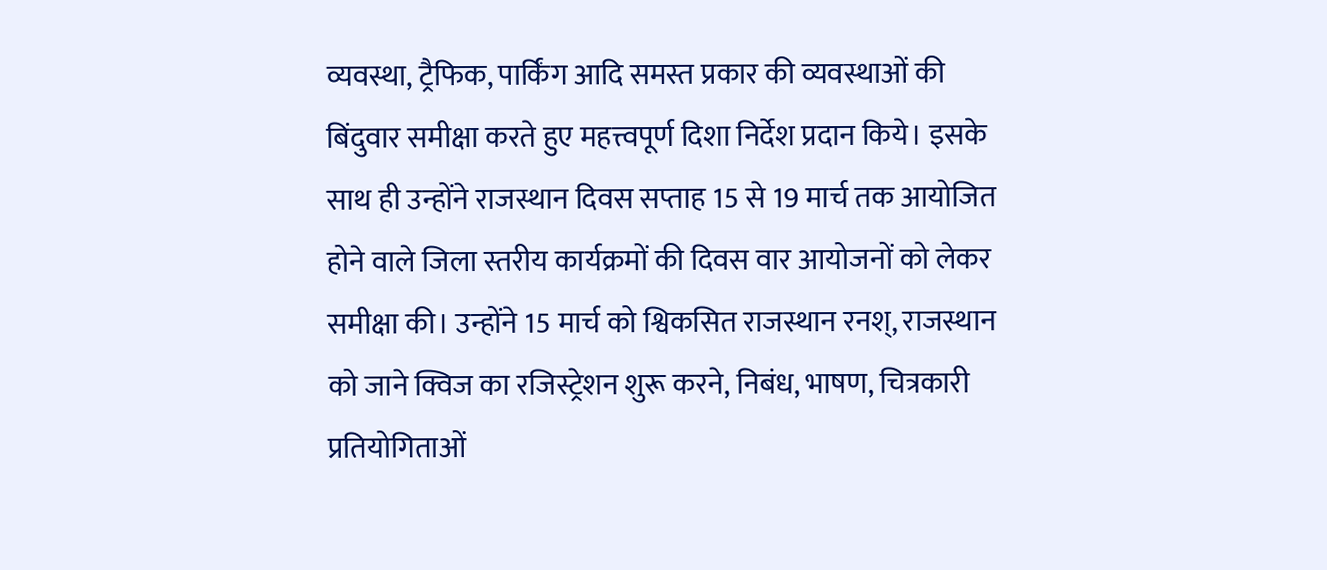व्यवस्था, ट्रैफिक, पार्किंग आदि समस्त प्रकार की व्यवस्थाओं की बिंदुवार समीक्षा करते हुए महत्त्वपूर्ण दिशा निर्देश प्रदान किये। इसके साथ ही उन्होंने राजस्थान दिवस सप्ताह 15 से 19 मार्च तक आयोजित होने वाले जिला स्तरीय कार्यक्रमों की दिवस वार आयोजनों को लेकर समीक्षा की। उन्होंने 15 मार्च को श्विकसित राजस्थान रनश्, राजस्थान को जाने क्विज का रजिस्ट्रेशन शुरू करने, निबंध, भाषण, चित्रकारी प्रतियोगिताओं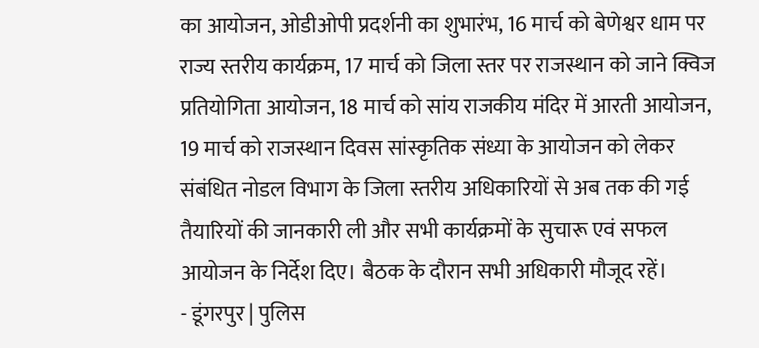का आयोजन, ओडीओपी प्रदर्शनी का शुभारंभ, 16 मार्च को बेणेश्वर धाम पर राज्य स्तरीय कार्यक्रम, 17 मार्च को जिला स्तर पर राजस्थान को जाने क्विज प्रतियोगिता आयोजन, 18 मार्च को सांय राजकीय मंदिर में आरती आयोजन, 19 मार्च को राजस्थान दिवस सांस्कृतिक संध्या के आयोजन को लेकर संबंधित नोडल विभाग के जिला स्तरीय अधिकारियों से अब तक की गई तैयारियों की जानकारी ली और सभी कार्यक्रमों के सुचारू एवं सफल आयोजन के निर्देश दिए। बैठक के दौरान सभी अधिकारी मौजूद रहें।
- डूंगरपुर | पुलिस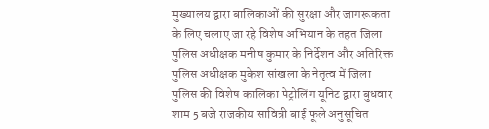मुख्यालय द्वारा बालिकाओं की सुरक्षा और जागरूकता के लिए चलाए जा रहे विशेष अभियान के तहत जिला पुलिस अधीक्षक मनीष कुमार के निर्देशन और अतिरिक्त पुलिस अधीक्षक मुकेश सांखला के नेतृत्व में जिला पुलिस की विशेष कालिका पेट्रोलिंग यूनिट द्वारा बुधवार शाम 5 बजे राजकीय सावित्री बाई फूले अनुसूचित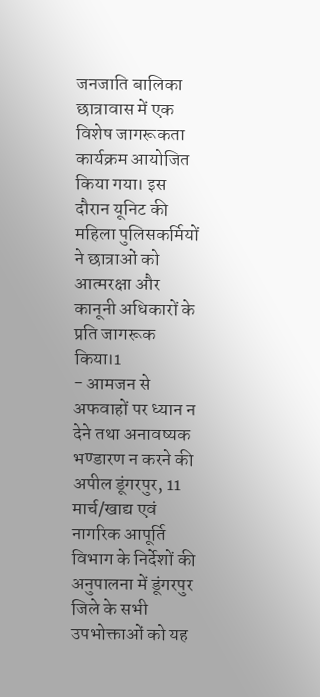जनजाति बालिका छात्रावास में एक विशेष जागरूकता कार्यक्रम आयोजित किया गया। इस दौरान यूनिट की महिला पुलिसकर्मियों ने छात्राओं को आत्मरक्षा और कानूनी अधिकारों के प्रति जागरूक किया।1
- आमजन से अफवाहों पर ध्यान न देने तथा अनावष्यक भण्डारण न करने की अपील डूंगरपुर, 11 मार्च/खाद्य एवं नागरिक आपूर्ति विभाग के निर्देशों की अनुपालना में डूंगरपुर जिले के सभी उपभोक्ताओं को यह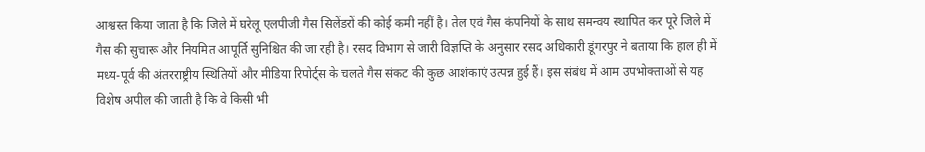आश्वस्त किया जाता है कि जिले में घरेलू एलपीजी गैस सिलेंडरों की कोई कमी नहीं है। तेल एवं गैस कंपनियों के साथ समन्वय स्थापित कर पूरे जिले में गैस की सुचारू और नियमित आपूर्ति सुनिश्चित की जा रही है। रसद विभाग से जारी विज्ञप्ति के अनुसार रसद अधिकारी डूंगरपुर ने बताया कि हाल ही में मध्य-पूर्व की अंतरराष्ट्रीय स्थितियों और मीडिया रिपोर्ट्स के चलते गैस संकट की कुछ आशंकाएं उत्पन्न हुई हैं। इस संबंध में आम उपभोक्ताओं से यह विशेष अपील की जाती है कि वे किसी भी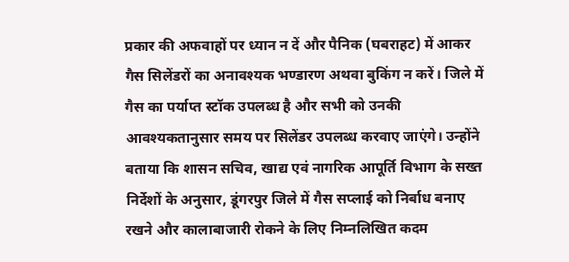प्रकार की अफवाहों पर ध्यान न दें और पैनिक (घबराहट) में आकर गैस सिलेंडरों का अनावश्यक भण्डारण अथवा बुकिंग न करें। जिले में गैस का पर्याप्त स्टॉक उपलब्ध है और सभी को उनकी आवश्यकतानुसार समय पर सिलेंडर उपलब्ध करवाए जाएंगे। उन्होंने बताया कि शासन सचिव, खाद्य एवं नागरिक आपूर्ति विभाग के सख्त निर्देशों के अनुसार, डूंगरपुर जिले में गैस सप्लाई को निर्बाध बनाए रखने और कालाबाजारी रोकने के लिए निम्नलिखित कदम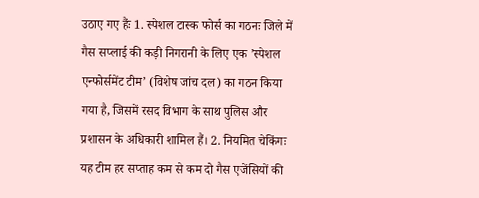उठाए गए हैंः 1. स्पेशल टास्क फोर्स का गठनः जिले में गैस सप्लाई की कड़ी निगरानी के लिए एक ’स्पेशल एन्फोर्समेंट टीम’ (विशेष जांच दल) का गठन किया गया है, जिसमें रसद विभाग के साथ पुलिस और प्रशासन के अधिकारी शामिल हैं। 2. नियमित चेकिंगः यह टीम हर सप्ताह कम से कम दो गैस एजेंसियों की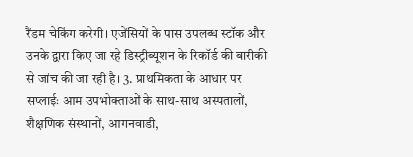रैंडम चेकिंग करेगी। एजेंसियों के पास उपलब्ध स्टॉक और उनके द्वारा किए जा रहे डिस्ट्रीब्यूशन के रिकॉर्ड की बारीकी से जांच की जा रही है। 3. प्राथमिकता के आधार पर सप्लाईः आम उपभोक्ताओं के साथ-साथ अस्पतालों, शैक्षणिक संस्थानों, आगनवाडी,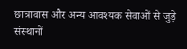छात्रावास और अन्य आवश्यक सेवाओं से जुड़े संस्थानों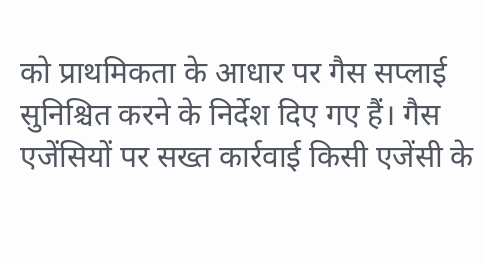को प्राथमिकता के आधार पर गैस सप्लाई सुनिश्चित करने के निर्देश दिए गए हैं। गैस एजेंसियों पर सख्त कार्रवाई किसी एजेंसी के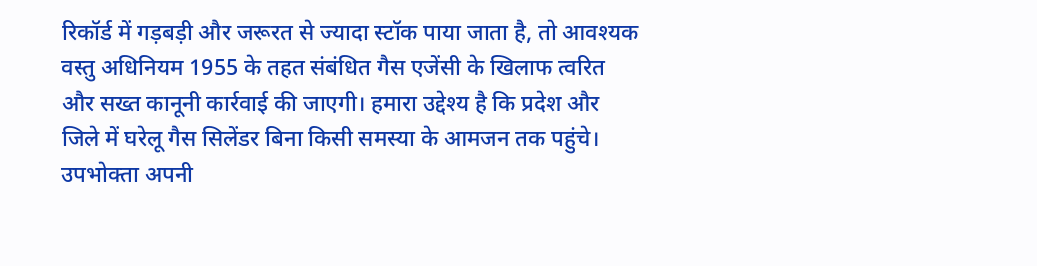रिकॉर्ड में गड़बड़ी और जरूरत से ज्यादा स्टॉक पाया जाता है, तो आवश्यक वस्तु अधिनियम 1955 के तहत संबंधित गैस एजेंसी के खिलाफ त्वरित और सख्त कानूनी कार्रवाई की जाएगी। हमारा उद्देश्य है कि प्रदेश और जिले में घरेलू गैस सिलेंडर बिना किसी समस्या के आमजन तक पहुंचे। उपभोक्ता अपनी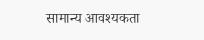सामान्य आवश्यकता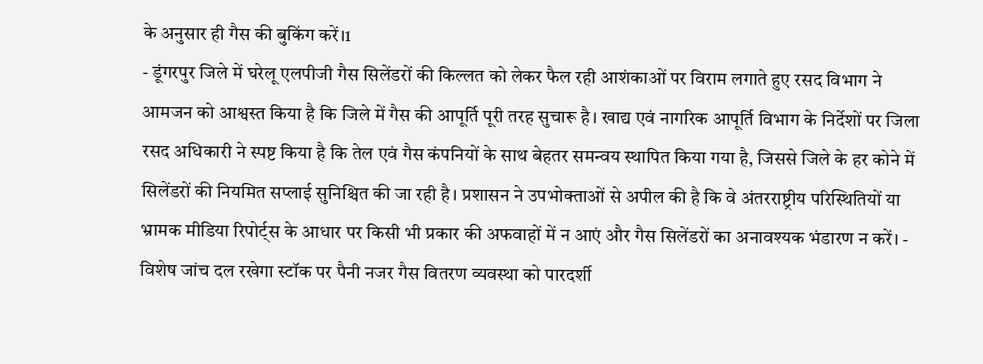के अनुसार ही गैस की बुकिंग करें।1
- डूंगरपुर जिले में घरेलू एलपीजी गैस सिलेंडरों की किल्लत को लेकर फैल रही आशंकाओं पर विराम लगाते हुए रसद विभाग ने आमजन को आश्वस्त किया है कि जिले में गैस की आपूर्ति पूरी तरह सुचारू है। खाद्य एवं नागरिक आपूर्ति विभाग के निर्देशों पर जिला रसद अधिकारी ने स्पष्ट किया है कि तेल एवं गैस कंपनियों के साथ बेहतर समन्वय स्थापित किया गया है, जिससे जिले के हर कोने में सिलेंडरों की नियमित सप्लाई सुनिश्चित की जा रही है। प्रशासन ने उपभोक्ताओं से अपील की है कि वे अंतरराष्ट्रीय परिस्थितियों या भ्रामक मीडिया रिपोर्ट्स के आधार पर किसी भी प्रकार की अफवाहों में न आएं और गैस सिलेंडरों का अनावश्यक भंडारण न करें। - विशेष जांच दल रखेगा स्टॉक पर पैनी नजर गैस वितरण व्यवस्था को पारदर्शी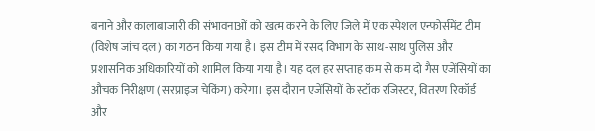बनाने और कालाबाजारी की संभावनाओं को खत्म करने के लिए जिले में एक स्पेशल एन्फोर्समेंट टीम (विशेष जांच दल) का गठन किया गया है। इस टीम में रसद विभाग के साथ-साथ पुलिस और प्रशासनिक अधिकारियों को शामिल किया गया है। यह दल हर सप्ताह कम से कम दो गैस एजेंसियों का औचक निरीक्षण (सरप्राइज चेकिंग) करेगा। इस दौरान एजेंसियों के स्टॉक रजिस्टर, वितरण रिकॉर्ड और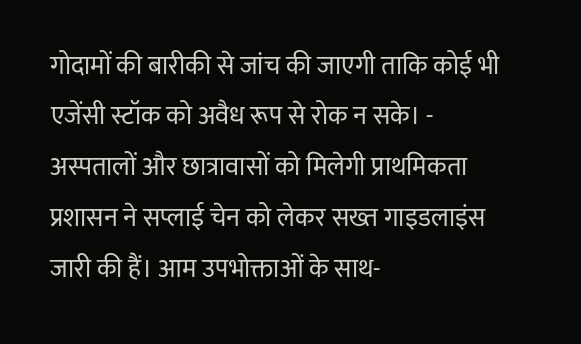गोदामों की बारीकी से जांच की जाएगी ताकि कोई भी एजेंसी स्टॉक को अवैध रूप से रोक न सके। - अस्पतालों और छात्रावासों को मिलेगी प्राथमिकता प्रशासन ने सप्लाई चेन को लेकर सख्त गाइडलाइंस जारी की हैं। आम उपभोक्ताओं के साथ-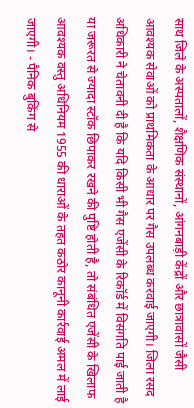साथ जिले के अस्पतालों, शैक्षणिक संस्थानों, आंगनबाड़ी केंद्रों और छात्रावासों जैसी आवश्यक सेवाओं को प्राथमिकता के आधार पर गैस उपलब्ध करवाई जाएगी। जिला रसद अधिकारी ने चेतावनी दी है कि यदि किसी भी गैस एजेंसी के रिकॉर्ड में विसंगति पाई जाती है या जरूरत से ज्यादा स्टॉक छिपाकर रखने की पुष्टि होती है, तो संबंधित एजेंसी के खिलाफ आवश्यक वस्तु अधिनियम 1955 की धाराओं के तहत कठोर कानूनी कार्रवाई अमल में लाई जाएगी। - पैनिक बुकिंग से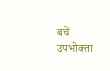बचें उपभोक्ता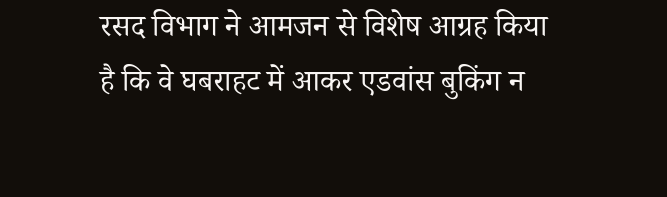रसद विभाग ने आमजन से विशेष आग्रह किया है कि वे घबराहट में आकर एडवांस बुकिंग न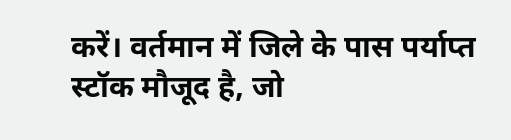करें। वर्तमान में जिले के पास पर्याप्त स्टॉक मौजूद है, जो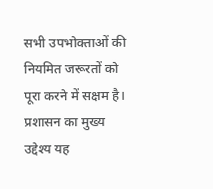सभी उपभोक्ताओं की नियमित जरूरतों को पूरा करने में सक्षम है। प्रशासन का मुख्य उद्देश्य यह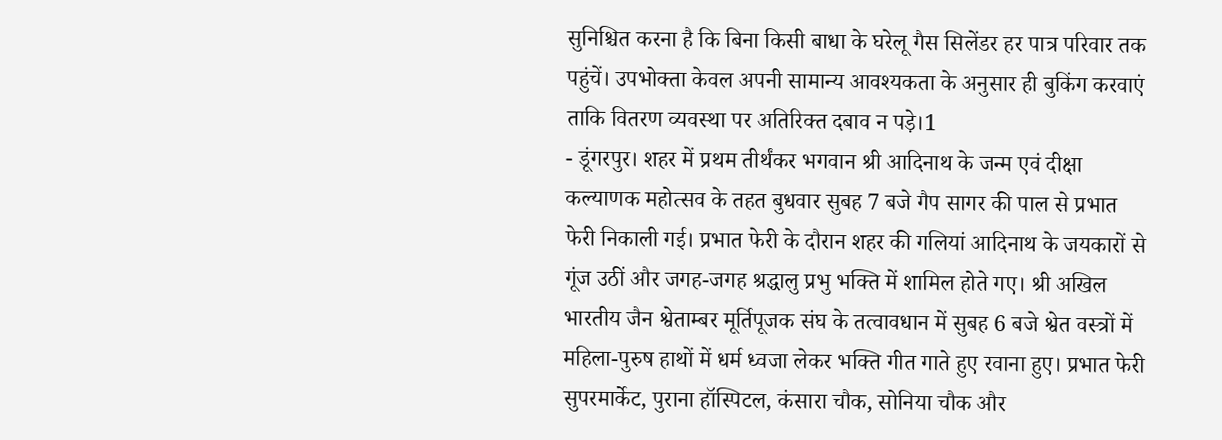सुनिश्चित करना है कि बिना किसी बाधा के घरेलू गैस सिलेंडर हर पात्र परिवार तक पहुंचें। उपभोक्ता केवल अपनी सामान्य आवश्यकता के अनुसार ही बुकिंग करवाएं ताकि वितरण व्यवस्था पर अतिरिक्त दबाव न पड़े।1
- डूंगरपुर। शहर में प्रथम तीर्थंकर भगवान श्री आदिनाथ के जन्म एवं दीक्षा कल्याणक महोत्सव के तहत बुधवार सुबह 7 बजे गैप सागर की पाल से प्रभात फेरी निकाली गई। प्रभात फेरी के दौरान शहर की गलियां आदिनाथ के जयकारों से गूंज उठीं और जगह-जगह श्रद्धालु प्रभु भक्ति में शामिल होते गए। श्री अखिल भारतीय जैन श्वेताम्बर मूर्तिपूजक संघ के तत्वावधान में सुबह 6 बजे श्वेत वस्त्रों में महिला-पुरुष हाथों में धर्म ध्वजा लेकर भक्ति गीत गाते हुए रवाना हुए। प्रभात फेरी सुपरमार्केट, पुराना हॉस्पिटल, कंसारा चौक, सोनिया चौक और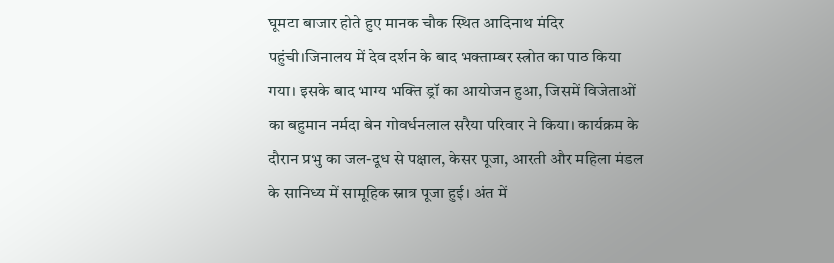घूमटा बाजार होते हुए मानक चौक स्थित आदिनाथ मंदिर पहुंची।जिनालय में देव दर्शन के बाद भक्ताम्बर स्त्रोत का पाठ किया गया। इसके बाद भाग्य भक्ति ड्रॉ का आयोजन हुआ, जिसमें विजेताओं का बहुमान नर्मदा बेन गोवर्धनलाल सरैया परिवार ने किया। कार्यक्रम के दौरान प्रभु का जल-दूध से पक्षाल, केसर पूजा, आरती और महिला मंडल के सानिध्य में सामूहिक स्नात्र पूजा हुई। अंत में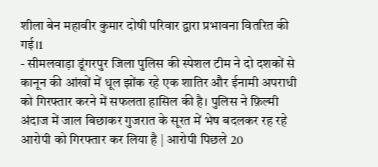शीला बेन महावीर कुमार दोषी परिवार द्वारा प्रभावना वितरित की गई।1
- सीमलवाड़ा डूंगरपुर जिला पुलिस की स्पेशल टीम ने दो दशकों से कानून की आंखों में धूल झोंक रहे एक शातिर और ईनामी अपराधी को गिरफ्तार करने में सफलता हासिल की है। पुलिस ने फ़िल्मी अंदाज में जाल बिछाकर गुजरात के सूरत में भेष बदलकर रह रहे आरोपी को गिरफ्तार कर लिया है | आरोपी पिछले 20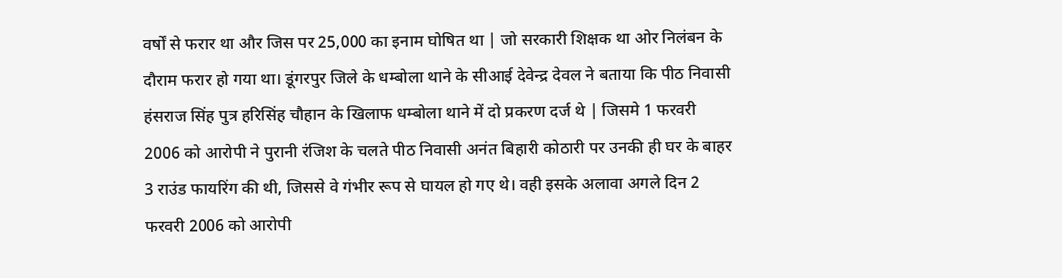वर्षों से फरार था और जिस पर 25,000 का इनाम घोषित था | जो सरकारी शिक्षक था ओर निलंबन के दौराम फरार हो गया था। डूंगरपुर जिले के धम्बोला थाने के सीआई देवेन्द्र देवल ने बताया कि पीठ निवासी हंसराज सिंह पुत्र हरिसिंह चौहान के खिलाफ धम्बोला थाने में दो प्रकरण दर्ज थे | जिसमे 1 फरवरी 2006 को आरोपी ने पुरानी रंजिश के चलते पीठ निवासी अनंत बिहारी कोठारी पर उनकी ही घर के बाहर 3 राउंड फायरिंग की थी, जिससे वे गंभीर रूप से घायल हो गए थे। वही इसके अलावा अगले दिन 2 फरवरी 2006 को आरोपी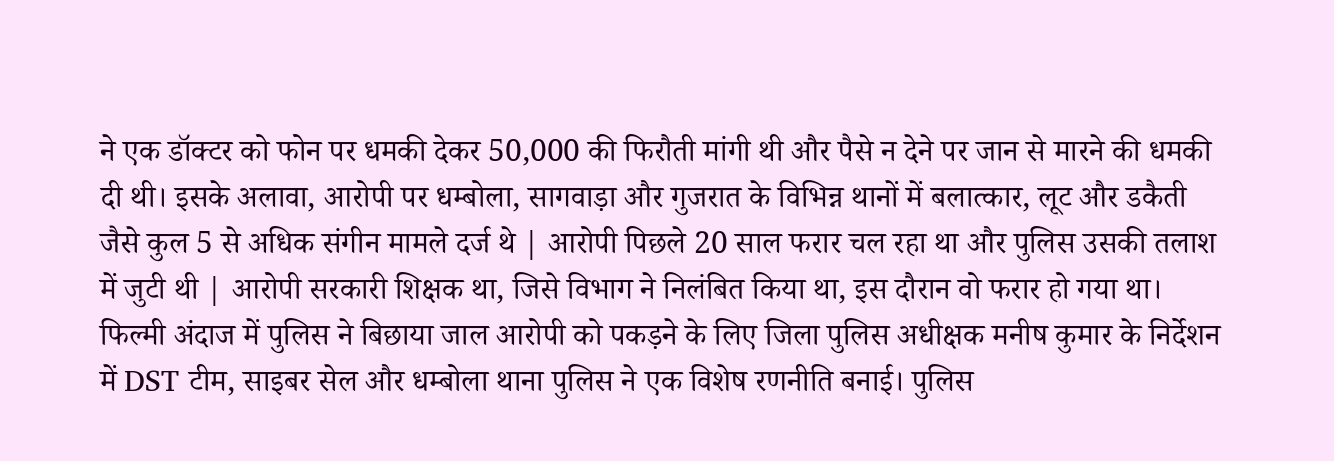ने एक डॉक्टर को फोन पर धमकी देकर 50,000 की फिरौती मांगी थी और पैसे न देने पर जान से मारने की धमकी दी थी। इसके अलावा, आरोपी पर धम्बोला, सागवाड़ा और गुजरात के विभिन्न थानों में बलात्कार, लूट और डकैती जैसे कुल 5 से अधिक संगीन मामले दर्ज थे | आरोपी पिछले 20 साल फरार चल रहा था और पुलिस उसकी तलाश में जुटी थी | आरोपी सरकारी शिक्षक था, जिसे विभाग ने निलंबित किया था, इस दौरान वो फरार हो गया था। फिल्मी अंदाज में पुलिस ने बिछाया जाल आरोपी को पकड़ने के लिए जिला पुलिस अधीक्षक मनीष कुमार के निर्देशन में DST टीम, साइबर सेल और धम्बोला थाना पुलिस ने एक विशेष रणनीति बनाई। पुलिस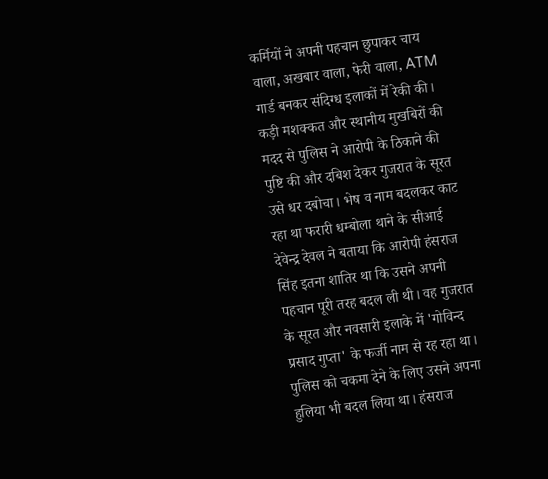कर्मियों ने अपनी पहचान छुपाकर चाय वाला, अखबार वाला, फेरी वाला, ATM गार्ड बनकर संदिग्ध इलाकों में रेकी की। कड़ी मशक्कत और स्थानीय मुखबिरों की मदद से पुलिस ने आरोपी के ठिकाने की पुष्टि की और दबिश देकर गुजरात के सूरत उसे धर दबोचा। भेष व नाम बदलकर काट रहा था फरारी धम्बोला थाने के सीआई देवेन्द्र देवल ने बताया कि आरोपी हंसराज सिंह इतना शातिर था कि उसने अपनी पहचान पूरी तरह बदल ली थी। वह गुजरात के सूरत और नवसारी इलाके में 'गोविन्द प्रसाद गुप्ता' के फर्जी नाम से रह रहा था। पुलिस को चकमा देने के लिए उसने अपना हुलिया भी बदल लिया था। हंसराज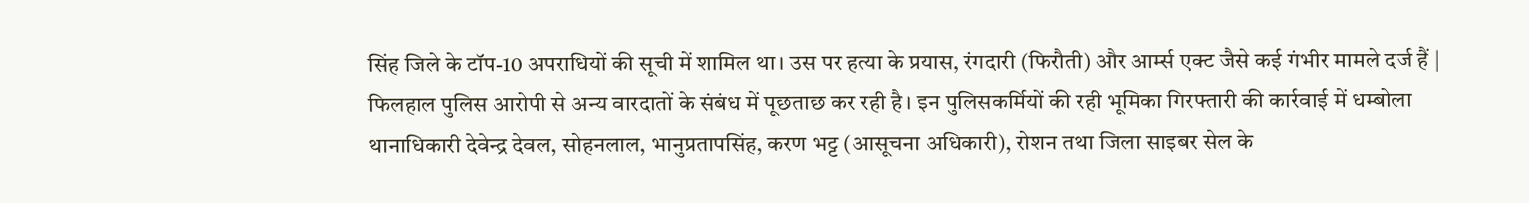सिंह जिले के टॉप-10 अपराधियों की सूची में शामिल था। उस पर हत्या के प्रयास, रंगदारी (फिरौती) और आर्म्स एक्ट जैसे कई गंभीर मामले दर्ज हैं | फिलहाल पुलिस आरोपी से अन्य वारदातों के संबंध में पूछताछ कर रही है। इन पुलिसकर्मियों की रही भूमिका गिरफ्तारी की कार्रवाई में धम्बोला थानाधिकारी देवेन्द्र देवल, सोहनलाल, भानुप्रतापसिंह, करण भट्ट (आसूचना अधिकारी), रोशन तथा जिला साइबर सेल के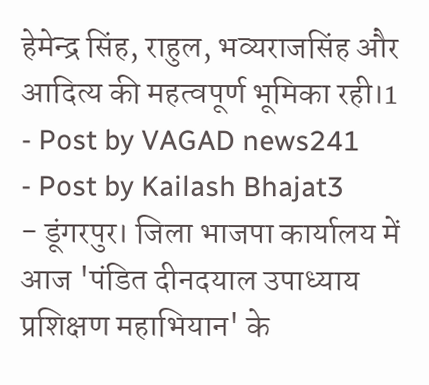हेमेन्द्र सिंह, राहुल, भव्यराजसिंह और आदित्य की महत्वपूर्ण भूमिका रही।1
- Post by VAGAD news241
- Post by Kailash Bhajat3
- डूंगरपुर। जिला भाजपा कार्यालय में आज 'पंडित दीनदयाल उपाध्याय प्रशिक्षण महाभियान' के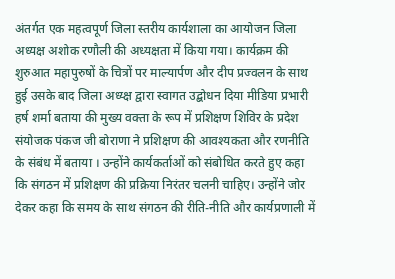अंतर्गत एक महत्वपूर्ण जिला स्तरीय कार्यशाला का आयोजन जिला अध्यक्ष अशोक रणौली की अध्यक्षता में किया गया। कार्यक्रम की शुरुआत महापुरुषों के चित्रों पर माल्यार्पण और दीप प्रज्वलन के साथ हुई उसके बाद जिला अध्य्क्ष द्वारा स्वागत उद्बोधन दिया मीडिया प्रभारी हर्ष शर्मा बताया की मुख्य वक्ता के रूप में प्रशिक्षण शिविर के प्रदेश संयोजक पंकज जी बोराणा ने प्रशिक्षण की आवश्यकता और रणनीति के संबंध में बताया । उन्होंने कार्यकर्ताओं को संबोधित करते हुए कहा कि संगठन में प्रशिक्षण की प्रक्रिया निरंतर चलनी चाहिए। उन्होंने जोर देकर कहा कि समय के साथ संगठन की रीति-नीति और कार्यप्रणाली में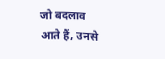जो बदलाव आते हैं, उनसे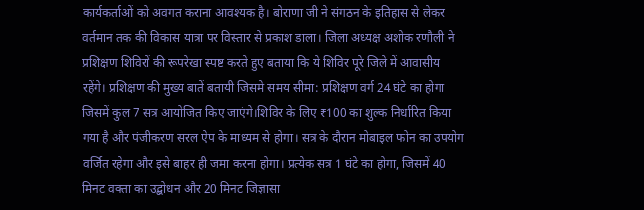कार्यकर्ताओं को अवगत कराना आवश्यक है। बोराणा जी ने संगठन के इतिहास से लेकर वर्तमान तक की विकास यात्रा पर विस्तार से प्रकाश डाला। जिला अध्यक्ष अशोक रणौली ने प्रशिक्षण शिविरों की रूपरेखा स्पष्ट करते हुए बताया कि ये शिविर पूरे जिले में आवासीय रहेंगे। प्रशिक्षण की मुख्य बातें बतायी जिसमे समय सीमा: प्रशिक्षण वर्ग 24 घंटे का होगा जिसमें कुल 7 सत्र आयोजित किए जाएंगे।शिविर के लिए ₹100 का शुल्क निर्धारित किया गया है और पंजीकरण सरल ऐप के माध्यम से होगा। सत्र के दौरान मोबाइल फोन का उपयोग वर्जित रहेगा और इसे बाहर ही जमा करना होगा। प्रत्येक सत्र 1 घंटे का होगा, जिसमें 40 मिनट वक्ता का उद्बोधन और 20 मिनट जिज्ञासा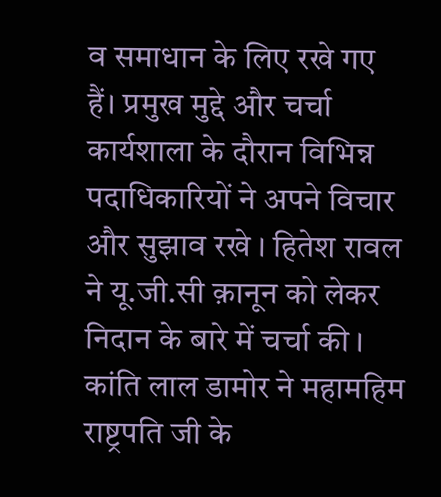व समाधान के लिए रखे गए हैं। प्रमुख मुद्दे और चर्चा कार्यशाला के दौरान विभिन्न पदाधिकारियों ने अपने विचार और सुझाव रखे । हितेश रावल ने यू.जी.सी क़ानून को लेकर निदान के बारे में चर्चा की । कांति लाल डामोर ने महामहिम राष्ट्रपति जी के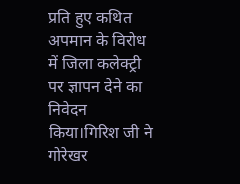प्रति हुए कथित अपमान के विरोध में जिला कलेक्ट्री पर ज्ञापन देने का निवेदन किया।गिरिश जी ने गोरेखर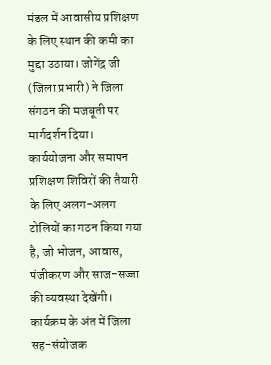मंडल में आवासीय प्रशिक्षण के लिए स्थान की कमी का मुद्दा उठाया। जोगेंद्र जी (जिला प्रभारी) ने जिला संगठन की मजबूती पर मार्गदर्शन दिया। कार्ययोजना और समापन प्रशिक्षण शिविरों की तैयारी के लिए अलग-अलग टोलियों का गठन किया गया है, जो भोजन, आवास, पंजीकरण और साज-सज्जा की व्यवस्था देखेंगी। कार्यक्रम के अंत में जिला सह-संयोजक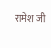रामेश जी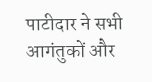पाटीदार ने सभी आगंतुकों और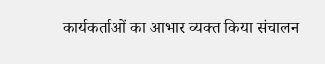कार्यकर्ताओं का आभार व्यक्त किया संचालन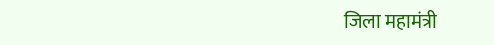जिला महामंत्री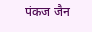पंकज जैन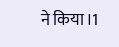ने किया।1